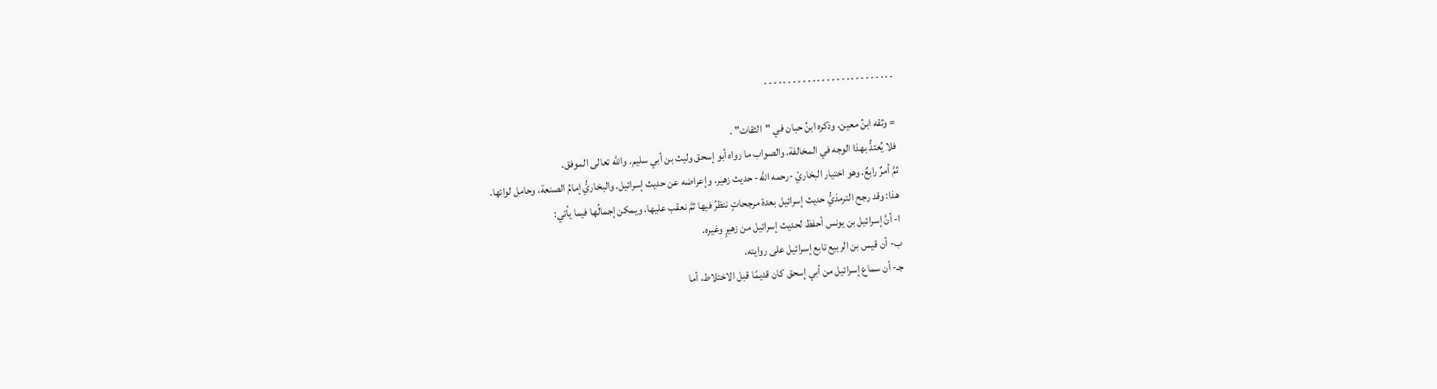. . . . . . . . . . . . . . . . . . . . . . . . . . .

= وثقه ابنُ معين، وذكره ابنُ حبان في "الثقات" .
فلا يُعتدُّ بهذا الوجه في المخالفة. والصواب ما رواه أبو إسحق وليث بن أبي سليم. والله تعالى الموفق.
ثمَّ أمرٌ رابعٌ. وهو اختيار البخاريّ -رحمه الله- حديث زهير، وإعراضه عن حديث إسرائيل. والبخاريُّ إمامُ الصنعة، وحامل لوائها.
هذا: وقد رجح الترمذيُّ حديث إسرائيل بعدة مرجحاتٍ ننظرُ فيها ثمَّ نعقب عليها. ويمكن إجمالُها فيما يأتي:
ا- أنَّ إسرائيل بن يونس أحفظ لحديث إسرائيل من زهيرٍ وغيره.
ب- أن قيس بن الربيع تابع إسرائيل على روايته.
جـ- أن سماع إسرائيل من أبي إسحق كان قديمًا قبل الاختلاط، أما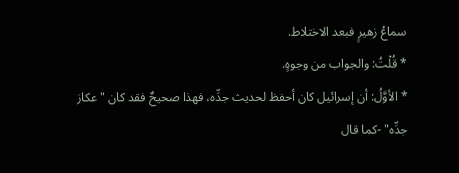سماعُ زهيرٍ فبعد الاختلاط.
* قُلْتُ: والجواب من وجوهٍ.
* الأوَّلُ: أن إسرائيل كان أحفظ لحديث جدِّه، فهذا صحيحٌ فقد كان "عكاز جدِّه" -كما قال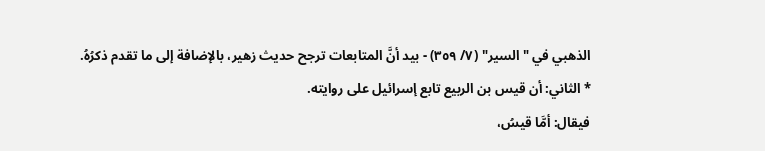الذهبي في "السير" (٧/ ٣٥٩) - بيد أنَّ المتابعات ترجح حديث زهير، بالإضافة إلى ما تقدم ذكرُهُ.
* الثاني: أن قيس بن الربيع تابع إسرائيل على روايته.
فيقال: أمَّا قيسُ،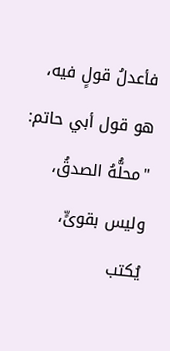فأعدلُ قولٍ فيه، هو قول أبي حاتم:
"محلُّهُ الصدقُ، وليس بقوىٍّ، يُكتب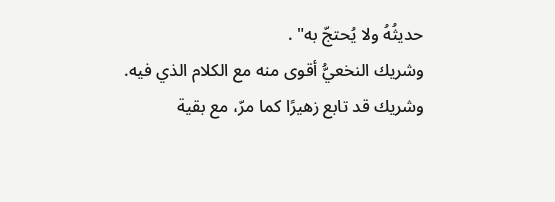حديثُهُ ولا يُحتجّ به" .
وشريك النخعيُّ أقوى منه مع الكلام الذي فيه. وشريك قد تابع زهيرًا كما مرّ، مع بقية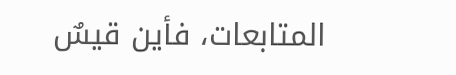المتابعات، فأين قيسٌ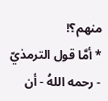منهم؟!
* أمَّا قول الترمذيّ - رحمه اللهُ - أن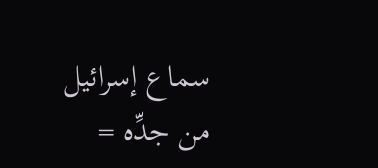سماع إسرائيل من جدِّه =